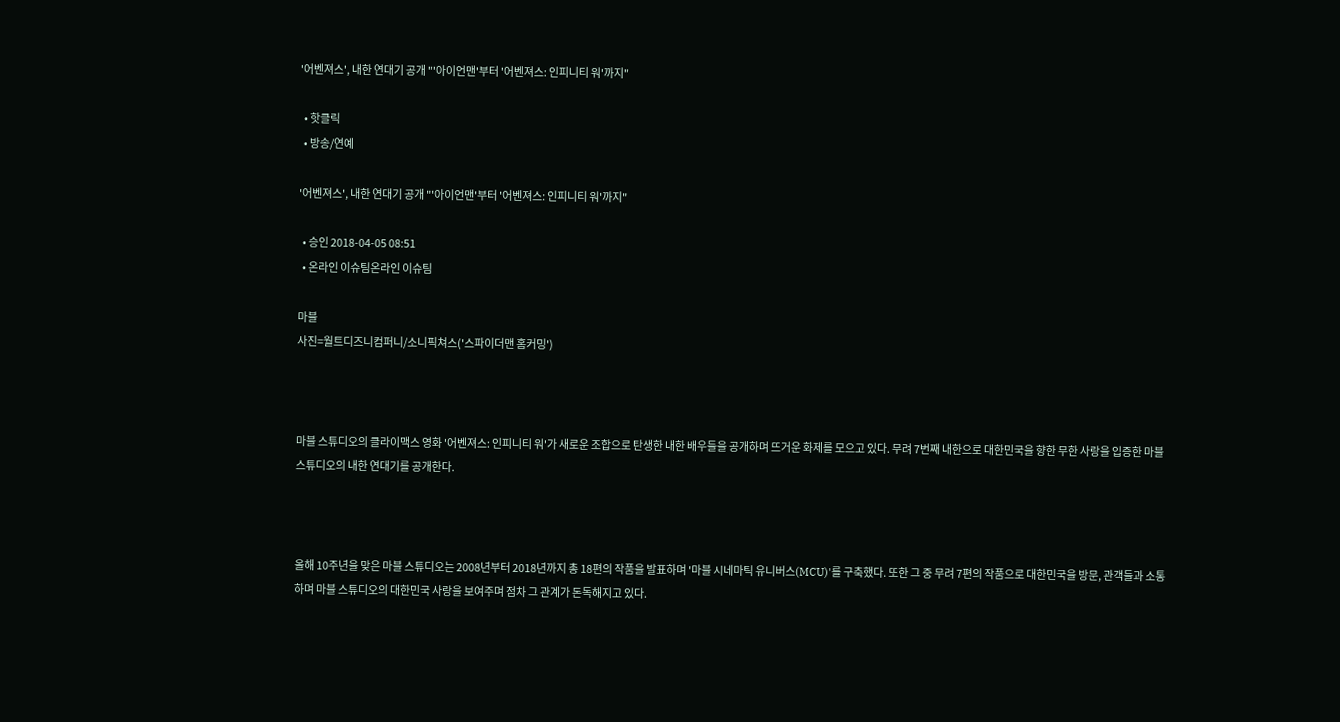'어벤져스', 내한 연대기 공개 "'아이언맨'부터 '어벤져스: 인피니티 워'까지"

  • 핫클릭
  • 방송/연예

'어벤져스', 내한 연대기 공개 "'아이언맨'부터 '어벤져스: 인피니티 워'까지"

  • 승인 2018-04-05 08:51
  • 온라인 이슈팀온라인 이슈팀

마블
사진=월트디즈니컴퍼니/소니픽쳐스('스파이더맨 홈커밍')



마블 스튜디오의 클라이맥스 영화 '어벤져스: 인피니티 워'가 새로운 조합으로 탄생한 내한 배우들을 공개하며 뜨거운 화제를 모으고 있다. 무려 7번째 내한으로 대한민국을 향한 무한 사랑을 입증한 마블 스튜디오의 내한 연대기를 공개한다.



올해 10주년을 맞은 마블 스튜디오는 2008년부터 2018년까지 총 18편의 작품을 발표하며 '마블 시네마틱 유니버스(MCU)'를 구축했다. 또한 그 중 무려 7편의 작품으로 대한민국을 방문, 관객들과 소통하며 마블 스튜디오의 대한민국 사랑을 보여주며 점차 그 관계가 돈독해지고 있다.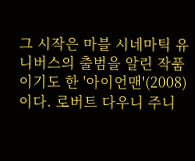그 시작은 마블 시네마틱 유니버스의 출범을 알린 작품이기도 한 '아이언맨'(2008)이다. 로버트 다우니 주니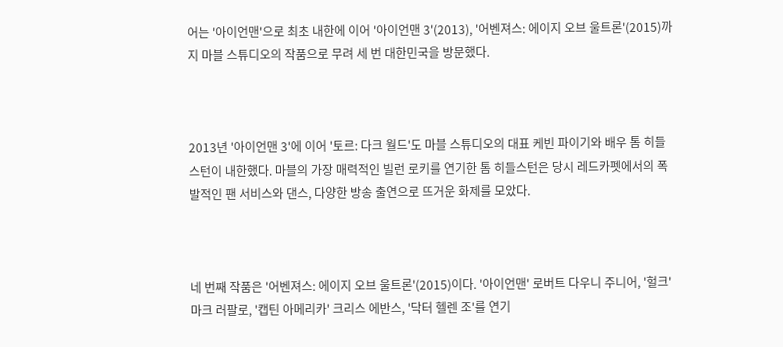어는 '아이언맨'으로 최초 내한에 이어 '아이언맨 3'(2013), '어벤져스: 에이지 오브 울트론'(2015)까지 마블 스튜디오의 작품으로 무려 세 번 대한민국을 방문했다.



2013년 '아이언맨 3'에 이어 '토르: 다크 월드'도 마블 스튜디오의 대표 케빈 파이기와 배우 톰 히들스턴이 내한했다. 마블의 가장 매력적인 빌런 로키를 연기한 톰 히들스턴은 당시 레드카펫에서의 폭발적인 팬 서비스와 댄스, 다양한 방송 출연으로 뜨거운 화제를 모았다.



네 번째 작품은 '어벤져스: 에이지 오브 울트론'(2015)이다. '아이언맨' 로버트 다우니 주니어, '헐크' 마크 러팔로, '캡틴 아메리카' 크리스 에반스, '닥터 헬렌 조'를 연기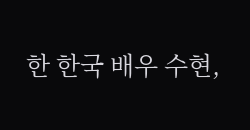한 한국 배우 수현,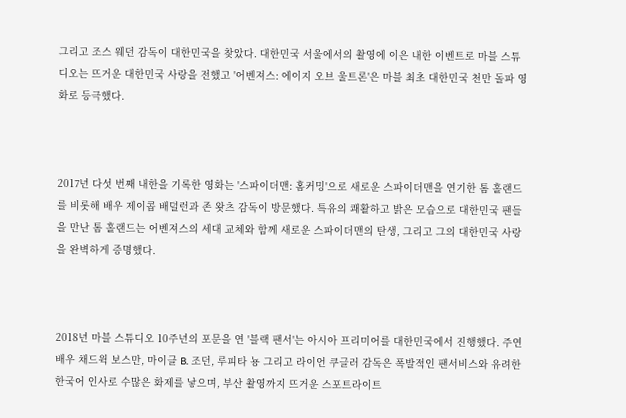그리고 조스 웨던 감독이 대한민국을 찾았다. 대한민국 서울에서의 촬영에 이은 내한 이벤트로 마블 스튜디오는 뜨거운 대한민국 사랑을 전했고 '어벤져스: 에이지 오브 울트론'은 마블 최초 대한민국 천만 돌파 영화로 등극했다.



2017년 다섯 번째 내한을 기록한 영화는 '스파이더맨: 홈커밍'으로 새로운 스파이더맨을 연기한 톰 홀랜드를 비롯해 배우 제이콥 배덜런과 존 왓츠 감독이 방문했다. 특유의 쾌활하고 밝은 모습으로 대한민국 팬들을 만난 톰 홀랜드는 어벤져스의 세대 교체와 함께 새로운 스파이더맨의 탄생, 그리고 그의 대한민국 사랑을 완벽하게 증명했다.



2018년 마블 스튜디오 10주년의 포문을 연 '블랙 팬서'는 아시아 프리미어를 대한민국에서 진행했다. 주연 배우 채드윅 보스만, 마이클 B. 조던, 루피타 뇽 그리고 라이언 쿠글러 감독은 폭발적인 팬서비스와 유려한 한국어 인사로 수많은 화제를 낳으며, 부산 촬영까지 뜨거운 스포트라이트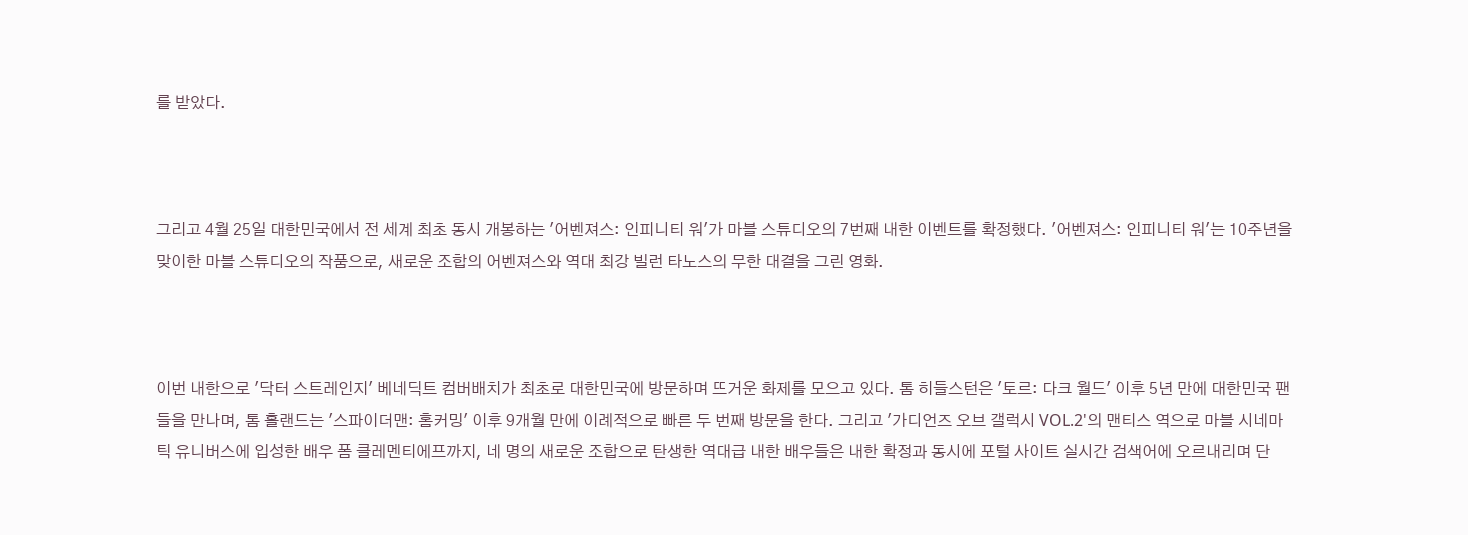를 받았다.



그리고 4월 25일 대한민국에서 전 세계 최초 동시 개봉하는 '어벤져스: 인피니티 워'가 마블 스튜디오의 7번째 내한 이벤트를 확정했다. '어벤져스: 인피니티 워'는 10주년을 맞이한 마블 스튜디오의 작품으로, 새로운 조합의 어벤져스와 역대 최강 빌런 타노스의 무한 대결을 그린 영화.



이번 내한으로 '닥터 스트레인지' 베네딕트 컴버배치가 최초로 대한민국에 방문하며 뜨거운 화제를 모으고 있다. 톰 히들스턴은 '토르: 다크 월드' 이후 5년 만에 대한민국 팬들을 만나며, 톰 홀랜드는 '스파이더맨: 홈커밍' 이후 9개월 만에 이례적으로 빠른 두 번째 방문을 한다. 그리고 '가디언즈 오브 갤럭시 VOL.2'의 맨티스 역으로 마블 시네마틱 유니버스에 입성한 배우 폼 클레멘티에프까지, 네 명의 새로운 조합으로 탄생한 역대급 내한 배우들은 내한 확정과 동시에 포털 사이트 실시간 검색어에 오르내리며 단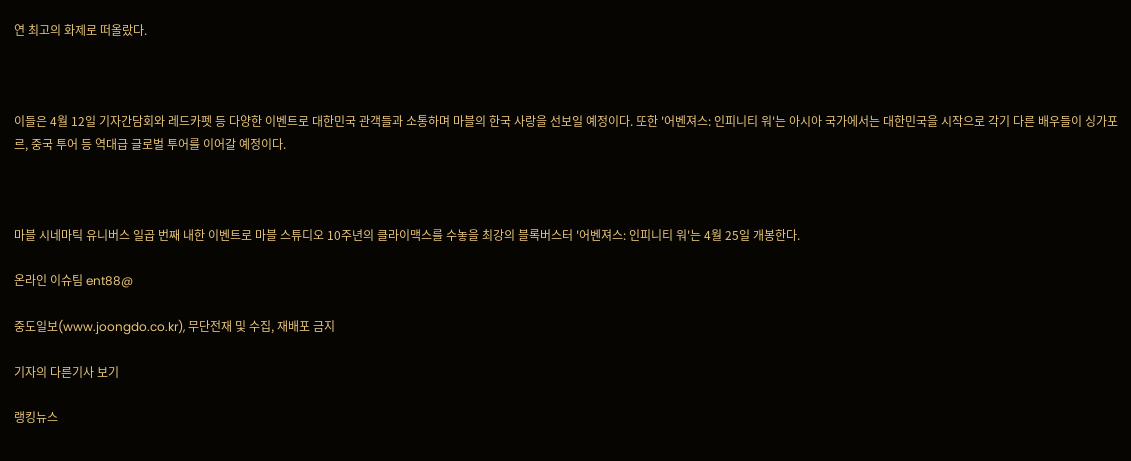연 최고의 화제로 떠올랐다.



이들은 4월 12일 기자간담회와 레드카펫 등 다양한 이벤트로 대한민국 관객들과 소통하며 마블의 한국 사랑을 선보일 예정이다. 또한 '어벤져스: 인피니티 워'는 아시아 국가에서는 대한민국을 시작으로 각기 다른 배우들이 싱가포르, 중국 투어 등 역대급 글로벌 투어를 이어갈 예정이다.



마블 시네마틱 유니버스 일곱 번째 내한 이벤트로 마블 스튜디오 10주년의 클라이맥스를 수놓을 최강의 블록버스터 '어벤져스: 인피니티 워'는 4월 25일 개봉한다.

온라인 이슈팀 ent88@

중도일보(www.joongdo.co.kr), 무단전재 및 수집, 재배포 금지

기자의 다른기사 보기

랭킹뉴스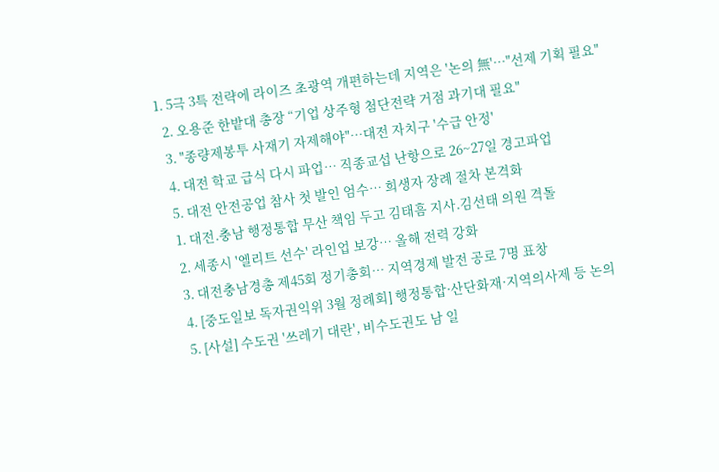1. 5극 3특 전략에 라이즈 초광역 개편하는데 지역은 '논의 無'…"선제 기획 필요"
  2. 오용준 한밭대 총장 “기업 상주형 첨단전략 거점 과기대 필요"
  3. "종량제봉투 사재기 자제해야"…대전 자치구 '수급 안정'
  4. 대전 학교 급식 다시 파업… 직종교섭 난항으로 26~27일 경고파업
  5. 대전 안전공업 참사 첫 발인 엄수… 희생자 장례 절차 본격화
  1. 대전.충남 행정통합 무산 책임 두고 김태흠 지사.김선태 의원 격돌
  2. 세종시 '엘리트 선수' 라인업 보강… 올해 전력 강화
  3. 대전충남경총 제45회 정기총회… 지역경제 발전 공로 7명 표창
  4. [중도일보 독자권익위 3월 정례회] 행정통합·산단화재·지역의사제 등 논의
  5. [사설] 수도권 '쓰레기 대란', 비수도권도 남 일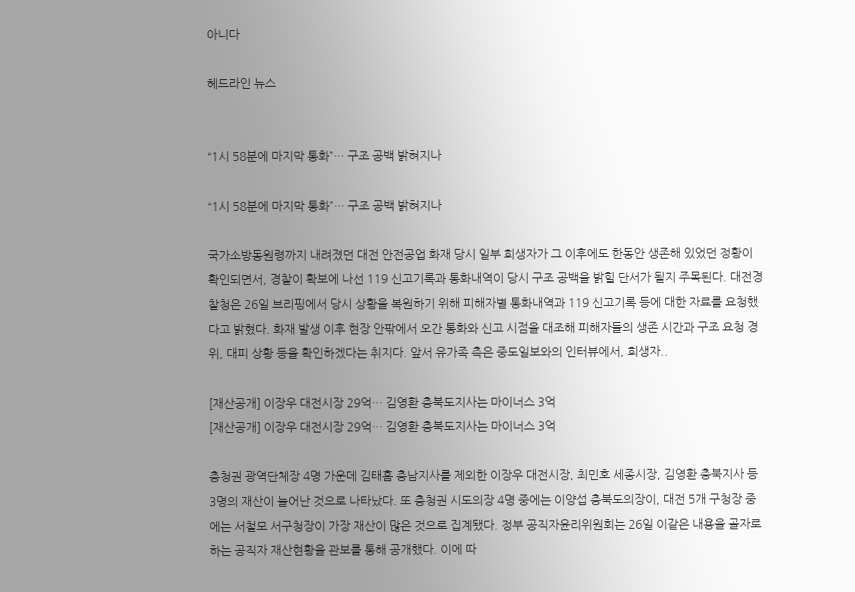아니다

헤드라인 뉴스


“1시 58분에 마지막 통화”… 구조 공백 밝혀지나

“1시 58분에 마지막 통화”… 구조 공백 밝혀지나

국가소방동원령까지 내려졌던 대전 안전공업 화재 당시 일부 희생자가 그 이후에도 한동안 생존해 있었던 정황이 확인되면서, 경찰이 확보에 나선 119 신고기록과 통화내역이 당시 구조 공백을 밝힐 단서가 될지 주목된다. 대전경찰청은 26일 브리핑에서 당시 상황을 복원하기 위해 피해자별 통화내역과 119 신고기록 등에 대한 자료를 요청했다고 밝혔다. 화재 발생 이후 현장 안팎에서 오간 통화와 신고 시점을 대조해 피해자들의 생존 시간과 구조 요청 경위, 대피 상황 등을 확인하겠다는 취지다. 앞서 유가족 측은 중도일보와의 인터뷰에서, 희생자..

[재산공개] 이장우 대전시장 29억… 김영환 충북도지사는 마이너스 3억
[재산공개] 이장우 대전시장 29억… 김영환 충북도지사는 마이너스 3억

충청권 광역단체장 4명 가운데 김태흠 충남지사를 제외한 이장우 대전시장, 최민호 세종시장, 김영환 충북지사 등 3명의 재산이 늘어난 것으로 나타났다. 또 충청권 시도의장 4명 중에는 이양섭 충북도의장이, 대전 5개 구청장 중에는 서철모 서구청장이 가장 재산이 많은 것으로 집계됐다. 정부 공직자윤리위원회는 26일 이같은 내용을 골자로 하는 공직자 재산현황을 관보를 통해 공개했다. 이에 따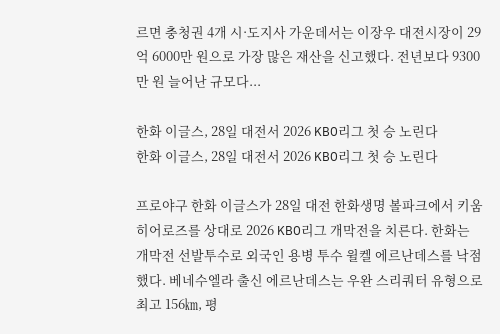르면 충청권 4개 시·도지사 가운데서는 이장우 대전시장이 29억 6000만 원으로 가장 많은 재산을 신고했다. 전년보다 9300만 원 늘어난 규모다...

한화 이글스, 28일 대전서 2026 KBO리그 첫 승 노린다
한화 이글스, 28일 대전서 2026 KBO리그 첫 승 노린다

프로야구 한화 이글스가 28일 대전 한화생명 볼파크에서 키움 히어로즈를 상대로 2026 KBO리그 개막전을 치른다. 한화는 개막전 선발투수로 외국인 용병 투수 윌켈 에르난데스를 낙점했다. 베네수엘라 출신 에르난데스는 우완 스리쿼터 유형으로 최고 156㎞, 평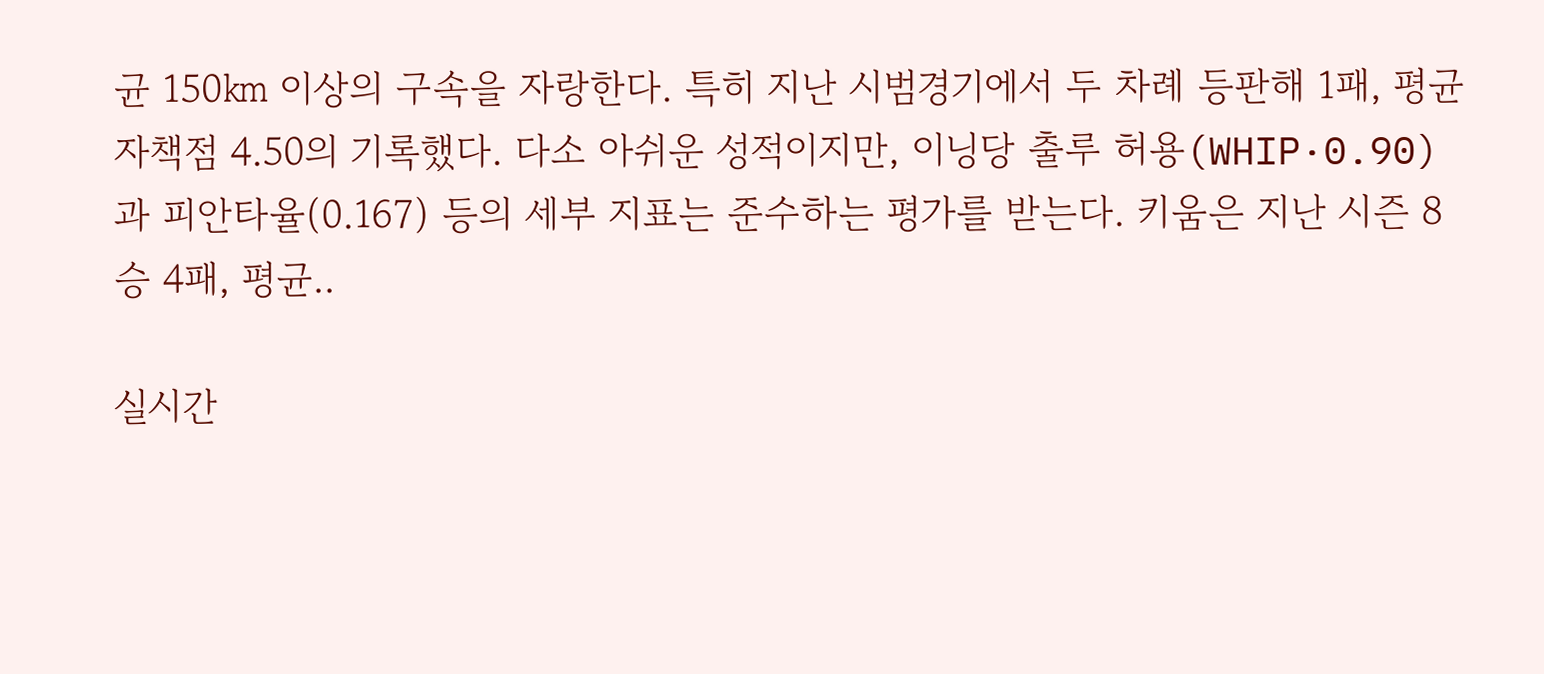균 150㎞ 이상의 구속을 자랑한다. 특히 지난 시범경기에서 두 차례 등판해 1패, 평균자책점 4.50의 기록했다. 다소 아쉬운 성적이지만, 이닝당 출루 허용(WHIP·0.90)과 피안타율(0.167) 등의 세부 지표는 준수하는 평가를 받는다. 키움은 지난 시즌 8승 4패, 평균..

실시간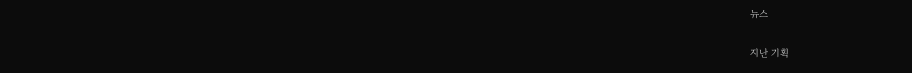뉴스

지난 기획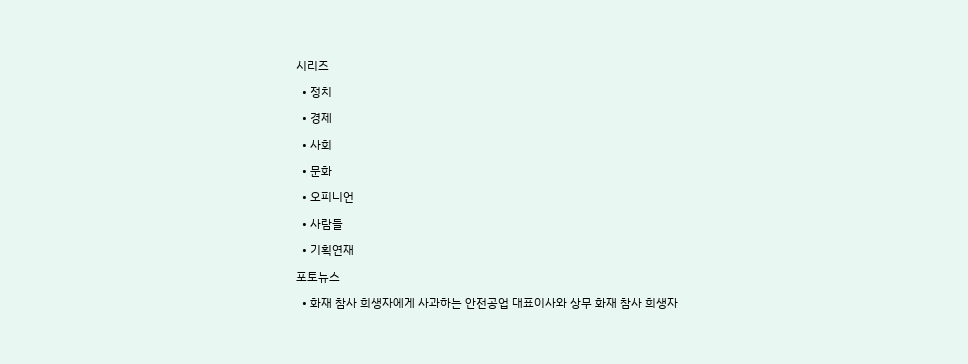시리즈

  • 정치

  • 경제

  • 사회

  • 문화

  • 오피니언

  • 사람들

  • 기획연재

포토뉴스

  • 화재 참사 희생자에게 사과하는 안전공업 대표이사와 상무 화재 참사 희생자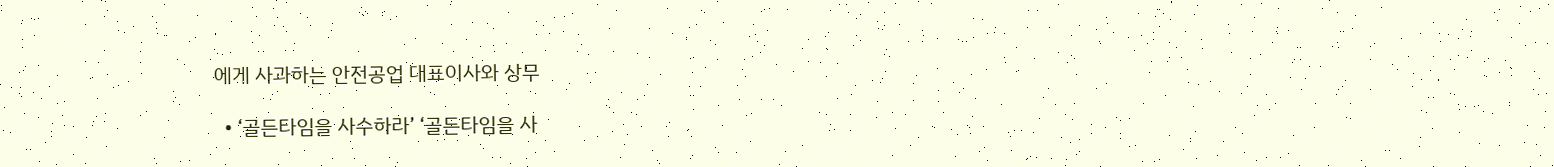에게 사과하는 안전공업 대표이사와 상무

  • ‘골든타임을 사수하라’ ‘골든타임을 사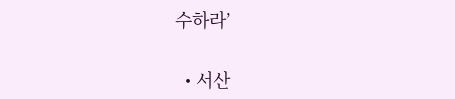수하라’

  • 서산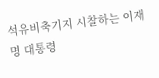석유비축기지 시찰하는 이재명 대통령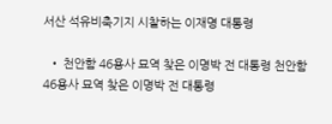서산 석유비축기지 시찰하는 이재명 대통령

  • 천안함 46용사 묘역 찾은 이명박 전 대통령 천안함 46용사 묘역 찾은 이명박 전 대통령